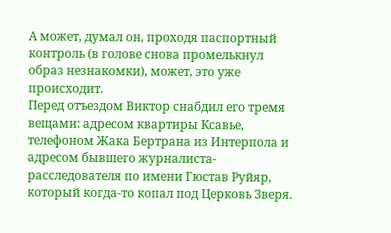А может, думал он, проходя паспортный контроль (в голове снова промелькнул образ незнакомки), может, это уже происходит.
Перед отъездом Виктор снабдил его тремя вещами: адресом квартиры Ксавье, телефоном Жака Бертрана из Интерпола и адресом бывшего журналиста-расследователя по имени Гюстав Руйяр, который когда‑то копал под Церковь Зверя.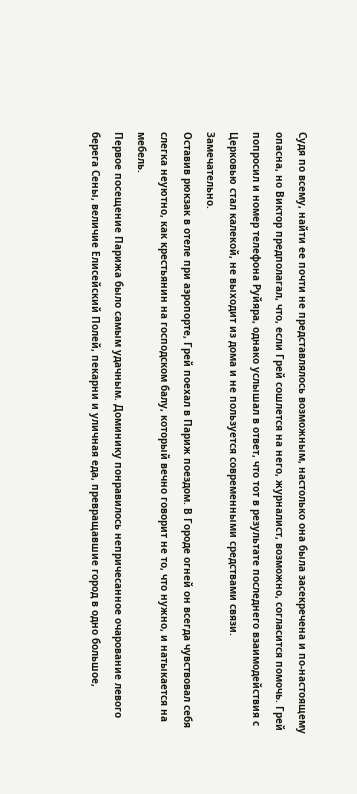Судя по всему, найти ее почти не представлялось возможным, настолько она была засекречена и по-настоящему опасна, но Виктор предполагал, что, если Грей сошлется на него, журналист, возможно, согласится помочь. Грей попросил и номер телефона Руйяра, однако услышал в ответ, что тот в результате последнего взаимодействия с Церковью стал калекой, не выходит из дома и не пользуется современными средствами связи.
Замечательно.
Оставив рюкзак в отеле при аэропорте, Грей поехал в Париж поездом. В Городе огней он всегда чувствовал себя слегка неуютно, как крестьянин на господском балу, который вечно говорит не то, что нужно, и натыкается на мебель.
Первое посещение Парижа было самым удачным. Доминику понравилось непричесанное очарование левого берега Сены, величие Елисейский Полей, пекарни и уличная еда, превращавшие город в одно большое,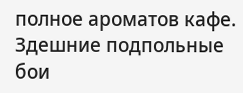полное ароматов кафе. Здешние подпольные бои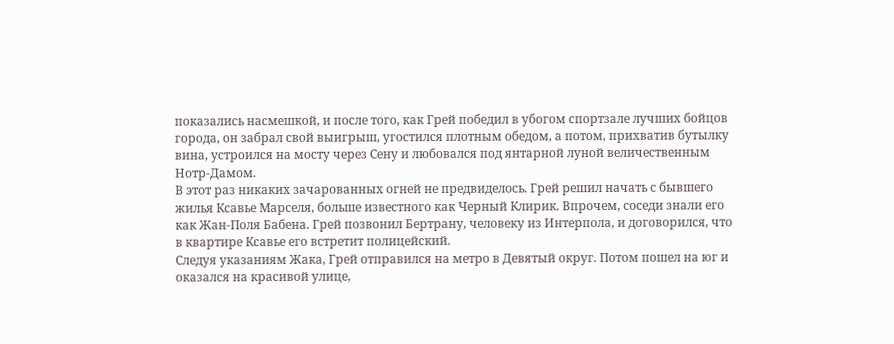показались насмешкой, и после того, как Грей победил в убогом спортзале лучших бойцов города, он забрал свой выигрыш, угостился плотным обедом, а потом, прихватив бутылку вина, устроился на мосту через Сену и любовался под янтарной луной величественным Нотр-Дамом.
В этот раз никаких зачарованных огней не предвиделось. Грей решил начать с бывшего жилья Ксавье Марселя, больше известного как Черный Клирик. Впрочем, соседи знали его как Жан-Поля Бабена. Грей позвонил Бертрану, человеку из Интерпола, и договорился, что в квартире Ксавье его встретит полицейский.
Следуя указаниям Жака, Грей отправился на метро в Девятый округ. Потом пошел на юг и оказался на красивой улице,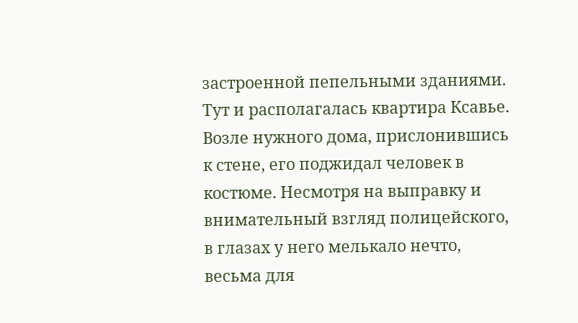застроенной пепельными зданиями. Тут и располагалась квартира Ксавье. Возле нужного дома, прислонившись к стене, его поджидал человек в костюме. Несмотря на выправку и внимательный взгляд полицейского, в глазах у него мелькало нечто, весьма для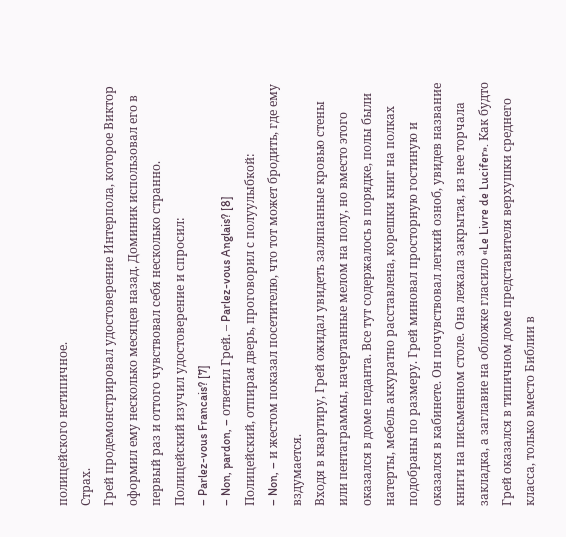полицейского нетипичное.
Страх.
Грей продемонстрировал удостоверение Интерпола, которое Виктор оформил ему несколько месяцев назад. Доминик использовал его в первый раз и оттого чувствовал себя несколько странно. Полицейский изучил удостоверение и спросил:
– Parlez-vous Francais? [7]
– Non, pardon, – ответил Грей. – Parlez-vous Anglais? [8]
Полицейский, отпирая дверь, проговорил с полуулыбкой:
– Non, – и жестом показал посетителю, что тот может бродить, где ему вздумается.
Входя в квартиру, Грей ожидал увидеть заляпанные кровью стены или пентаграммы, начертанные мелом на полу, но вместо этого оказался в доме педанта. Все тут содержалось в порядке, полы были натерты, мебель аккуратно расставлена, корешки книг на полках подобраны по размеру. Грей миновал просторную гостиную и оказался в кабинете. Он почувствовал легкий озноб, увидев название книги на письменном столе. Она лежала закрытая, из нее торчала закладка, а заглавие на обложке гласило «Le Livre de Lucifer». Как будто Грей оказался в типичном доме представителя верхушки среднего класса, только вместо Библии в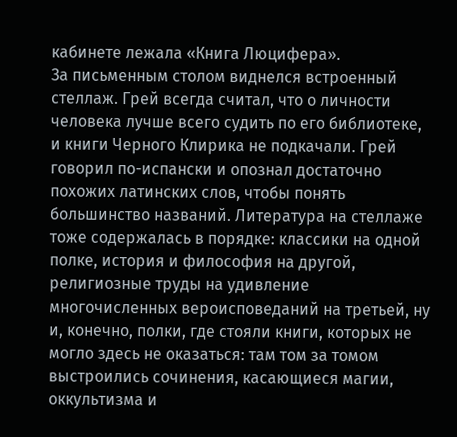кабинете лежала «Книга Люцифера».
За письменным столом виднелся встроенный стеллаж. Грей всегда считал, что о личности человека лучше всего судить по его библиотеке, и книги Черного Клирика не подкачали. Грей говорил по-испански и опознал достаточно похожих латинских слов, чтобы понять большинство названий. Литература на стеллаже тоже содержалась в порядке: классики на одной полке, история и философия на другой, религиозные труды на удивление многочисленных вероисповеданий на третьей, ну и, конечно, полки, где стояли книги, которых не могло здесь не оказаться: там том за томом выстроились сочинения, касающиеся магии, оккультизма и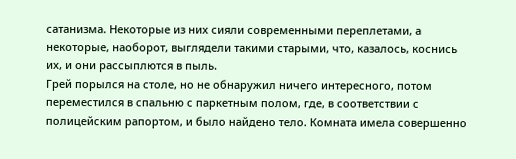сатанизма. Некоторые из них сияли современными переплетами, а некоторые, наоборот, выглядели такими старыми, что, казалось, коснись их, и они рассыплются в пыль.
Грей порылся на столе, но не обнаружил ничего интересного, потом переместился в спальню с паркетным полом, где, в соответствии с полицейским рапортом, и было найдено тело. Комната имела совершенно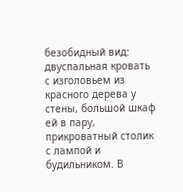безобидный вид: двуспальная кровать с изголовьем из красного дерева у стены, большой шкаф ей в пару, прикроватный столик с лампой и будильником. В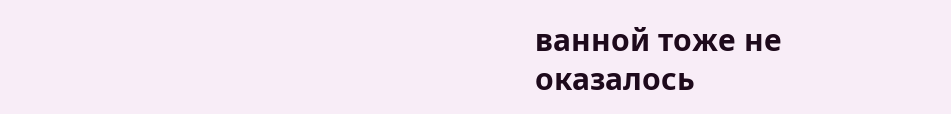ванной тоже не оказалось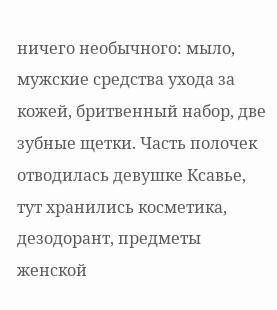ничего необычного: мыло, мужские средства ухода за кожей, бритвенный набор, две зубные щетки. Часть полочек отводилась девушке Ксавье, тут хранились косметика, дезодорант, предметы женской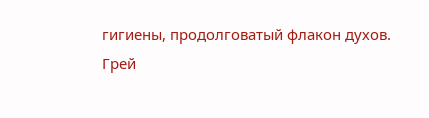гигиены, продолговатый флакон духов.
Грей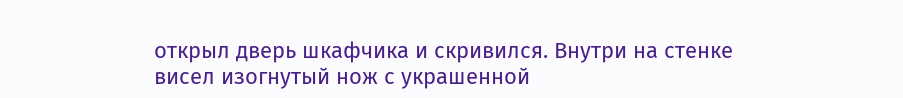открыл дверь шкафчика и скривился. Внутри на стенке висел изогнутый нож с украшенной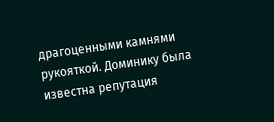драгоценными камнями рукояткой. Доминику была известна репутация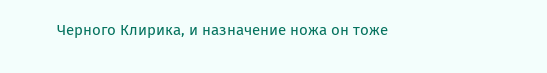Черного Клирика, и назначение ножа он тоже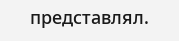представлял.